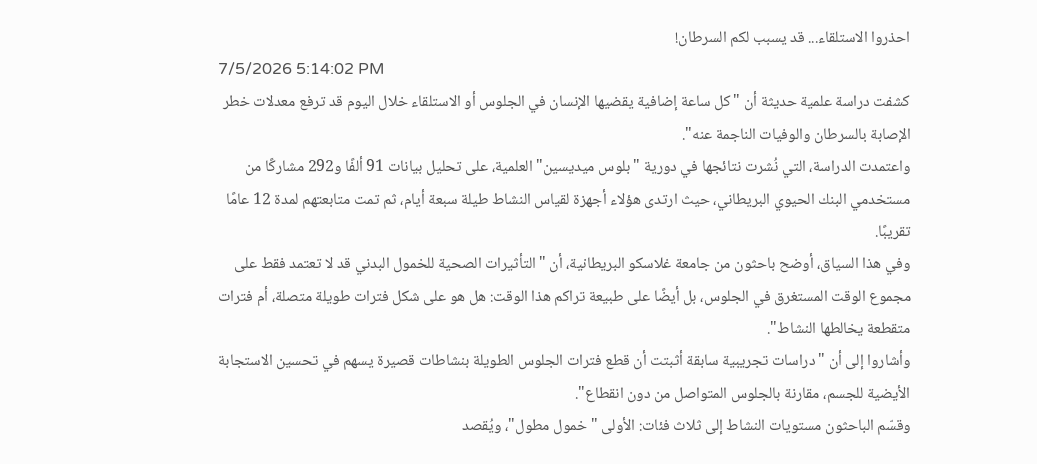احذروا الاستلقاء... قد يسبب لكم السرطان!
7/5/2026 5:14:02 PM
كشفت دراسة علمية حديثة أن "كل ساعة إضافية يقضيها الإنسان في الجلوس أو الاستلقاء خلال اليوم قد ترفع معدلات خطر الإصابة بالسرطان والوفيات الناجمة عنه".
واعتمدت الدراسة، التي نُشرت نتائجها في دورية "بلوس ميديسين" العلمية، على تحليل بيانات 91 ألفًا و292 مشاركًا من مستخدمي البنك الحيوي البريطاني، حيث ارتدى هؤلاء أجهزة لقياس النشاط طيلة سبعة أيام، ثم تمت متابعتهم لمدة 12 عامًا تقريبًا.
وفي هذا السياق، أوضح باحثون من جامعة غلاسكو البريطانية، أن "التأثيرات الصحية للخمول البدني قد لا تعتمد فقط على مجموع الوقت المستغرق في الجلوس، بل أيضًا على طبيعة تراكم هذا الوقت: هل هو على شكل فترات طويلة متصلة، أم فترات متقطعة يخالطها النشاط".
وأشاروا إلى أن "دراسات تجريبية سابقة أثبتت أن قطع فترات الجلوس الطويلة بنشاطات قصيرة يسهم في تحسين الاستجابة الأيضية للجسم، مقارنة بالجلوس المتواصل من دون انقطاع".
وقسّم الباحثون مستويات النشاط إلى ثلاث فئات: الأولى "خمول مطول"، ويُقصد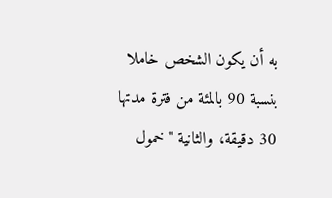به أن يكون الشخص خاملا بنسبة 90 بالمئة من فترة مدتها 30 دقيقة، والثانية "خمول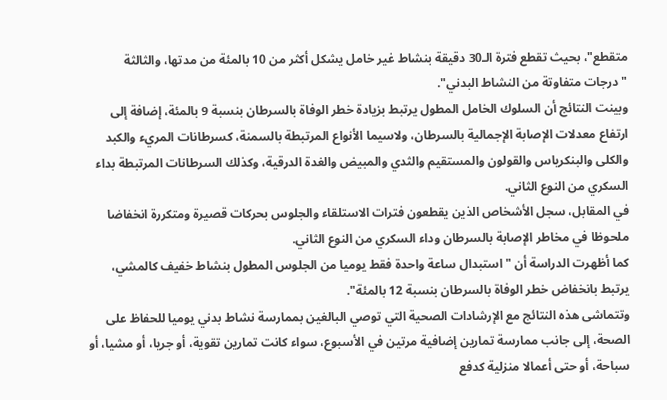متقطع"، بحيث تقطع فترة الـ30 دقيقة بنشاط غير خامل يشكل أكثر من 10 بالمئة من مدتها، والثالثة "درجات متفاوتة من النشاط البدني".
وبينت النتائج أن السلوك الخامل المطول يرتبط بزيادة خطر الوفاة بالسرطان بنسبة 9 بالمئة، إضافة إلى ارتفاع معدلات الإصابة الإجمالية بالسرطان، ولاسيما الأنواع المرتبطة بالسمنة، كسرطانات المريء والكبد والكلى والبنكرياس والقولون والمستقيم والثدي والمبيض والغدة الدرقية، وكذلك السرطانات المرتبطة بداء السكري من النوع الثاني.
في المقابل، سجل الأشخاص الذين يقطعون فترات الاستلقاء والجلوس بحركات قصيرة ومتكررة انخفاضا ملحوظا في مخاطر الإصابة بالسرطان وداء السكري من النوع الثاني.
كما أظهرت الدراسة أن "استبدال ساعة واحدة فقط يوميا من الجلوس المطول بنشاط خفيف كالمشي، يرتبط بانخفاض خطر الوفاة بالسرطان بنسبة 12 بالمئة".
وتتماشى هذه النتائج مع الإرشادات الصحية التي توصي البالغين بممارسة نشاط بدني يوميا للحفاظ على الصحة، إلى جانب ممارسة تمارين إضافية مرتين في الأسبوع، سواء كانت تمارين تقوية، أو جريا، أو مشيا، أو سباحة، أو حتى أعمالا منزلية كدفع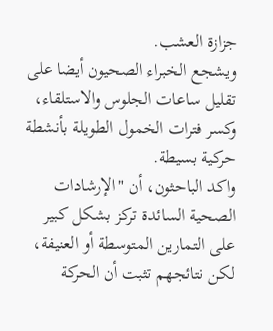جزازة العشب.
ويشجع الخبراء الصحيون أيضا على تقليل ساعات الجلوس والاستلقاء، وكسر فترات الخمول الطويلة بأنشطة حركية بسيطة.
واكد الباحثون، أن "الإرشادات الصحية السائدة تركز بشكل كبير على التمارين المتوسطة أو العنيفة، لكن نتائجهم تثبت أن الحركة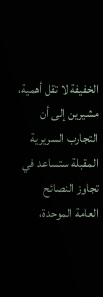الخفيفة لا تقل أهمية، مشيرين إلى أن التجارب السريرية المقبلة ستساعد في تجاوز النصائح العامة الموحدة،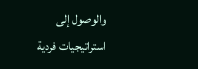والوصول إلى استراتيجيات فردية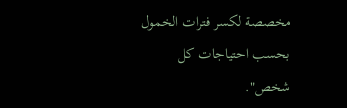مخصصة لكسر فترات الخمول بحسب احتياجات كل شخص".